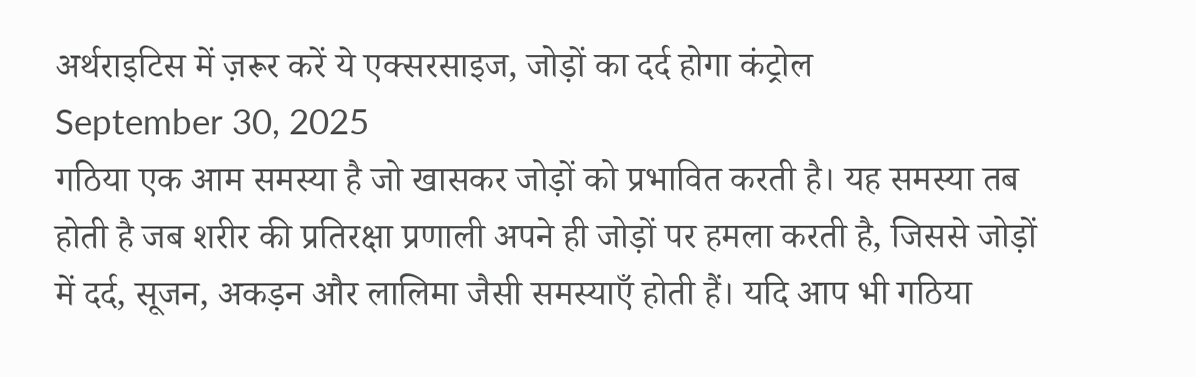अर्थराइटिस में ज़रूर करें ये एक्सरसाइज, जोड़ों का दर्द होगा कंट्रोल
September 30, 2025
गठिया एक आम समस्या है जो खासकर जोड़ों को प्रभावित करती है। यह समस्या तब होती है जब शरीर की प्रतिरक्षा प्रणाली अपने ही जोड़ों पर हमला करती है, जिससे जोड़ों में दर्द, सूजन, अकड़न और लालिमा जैसी समस्याएँ होती हैं। यदि आप भी गठिया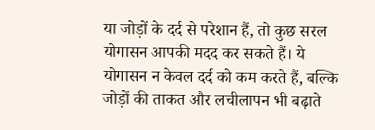या जोड़ों के दर्द से परेशान हैं, तो कुछ सरल योगासन आपकी मदद कर सकते हैं। ये योगासन न केवल दर्द को कम करते हैं, बल्कि जोड़ों की ताकत और लचीलापन भी बढ़ाते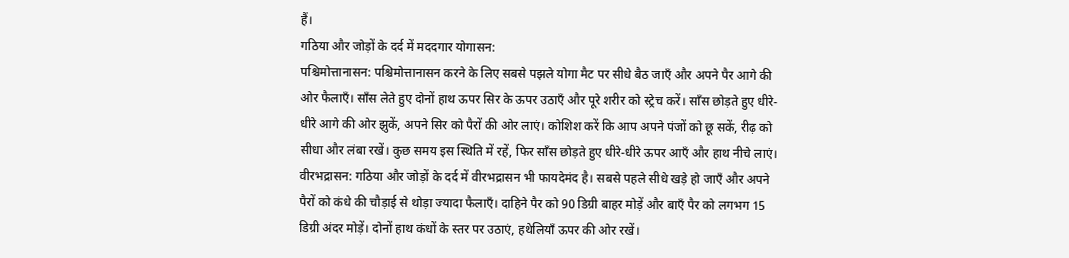हैं।
गठिया और जोड़ों के दर्द में मददगार योगासन:
पश्चिमोत्तानासन: पश्चिमोत्तानासन करने के लिए सबसे पझले योगा मैट पर सीधे बैठ जाएँ और अपने पैर आगे की ओर फैलाएँ। साँस लेते हुए दोनों हाथ ऊपर सिर के ऊपर उठाएँ और पूरे शरीर को स्ट्रेच करें। साँस छोड़ते हुए धीरे-धीरे आगे की ओर झुकें, अपने सिर को पैरों की ओर लाएं। कोशिश करें कि आप अपने पंजों को छू सकें, रीढ़ को सीधा और लंबा रखें। कुछ समय इस स्थिति में रहें, फिर साँस छोड़ते हुए धीरे-धीरे ऊपर आएँ और हाथ नीचे लाएं।
वीरभद्रासन: गठिया और जोड़ों के दर्द में वीरभद्रासन भी फायदेमंद है। सबसे पहले सीधे खड़े हो जाएँ और अपने पैरों को कंधे की चौड़ाई से थोड़ा ज्यादा फैलाएँ। दाहिने पैर को 90 डिग्री बाहर मोड़ें और बाएँ पैर को लगभग 15 डिग्री अंदर मोड़ें। दोनों हाथ कंधों के स्तर पर उठाएं, हथेलियाँ ऊपर की ओर रखें।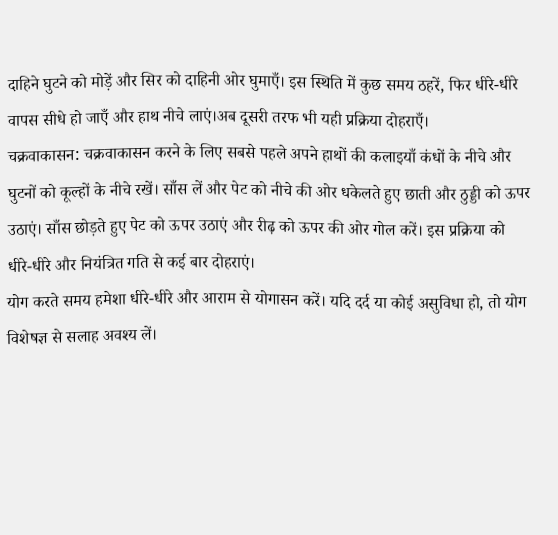दाहिने घुटने को मोड़ें और सिर को दाहिनी ओर घुमाएँ। इस स्थिति में कुछ समय ठहरें, फिर धीरे-धीरे वापस सीधे हो जाएँ और हाथ नीचे लाएं।अब दूसरी तरफ भी यही प्रक्रिया दोहराएँ।
चक्रवाकासन: चक्रवाकासन करने के लिए सबसे पहले अपने हाथों की कलाइयाँ कंधों के नीचे और घुटनों को कूल्हों के नीचे रखें। साँस लें और पेट को नीचे की ओर धकेलते हुए छाती और ठुड्डी को ऊपर उठाएं। साँस छोड़ते हुए पेट को ऊपर उठाएं और रीढ़ को ऊपर की ओर गोल करें। इस प्रक्रिया को धीरे-धीरे और नियंत्रित गति से कई बार दोहराएं।
योग करते समय हमेशा धीरे-धीरे और आराम से योगासन करें। यदि दर्द या कोई असुविधा हो, तो योग विशेषज्ञ से सलाह अवश्य लें।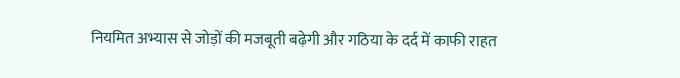नियमित अभ्यास से जोड़ों की मजबूती बढ़ेगी और गठिया के दर्द में काफी राहत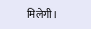मिलेगी।